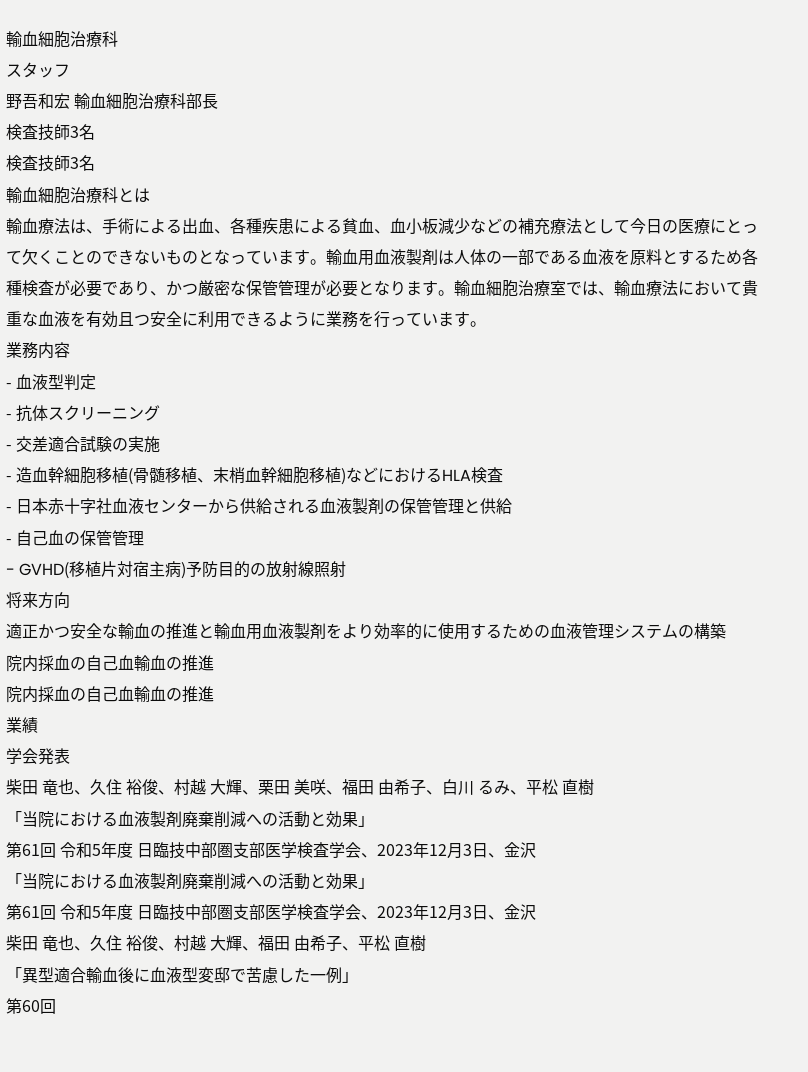輸血細胞治療科
スタッフ
野吾和宏 輸血細胞治療科部長
検査技師3名
検査技師3名
輸血細胞治療科とは
輸血療法は、手術による出血、各種疾患による貧血、血小板減少などの補充療法として今日の医療にとって欠くことのできないものとなっています。輸血用血液製剤は人体の一部である血液を原料とするため各種検査が必要であり、かつ厳密な保管管理が必要となります。輸血細胞治療室では、輸血療法において貴重な血液を有効且つ安全に利用できるように業務を行っています。
業務内容
- 血液型判定
- 抗体スクリーニング
- 交差適合試験の実施
- 造血幹細胞移植(骨髄移植、末梢血幹細胞移植)などにおけるHLA検査
- 日本赤十字社血液センターから供給される血液製剤の保管管理と供給
- 自己血の保管管理
- GVHD(移植片対宿主病)予防目的の放射線照射
将来方向
適正かつ安全な輸血の推進と輸血用血液製剤をより効率的に使用するための血液管理システムの構築
院内採血の自己血輸血の推進
院内採血の自己血輸血の推進
業績
学会発表
柴田 竜也、久住 裕俊、村越 大輝、栗田 美咲、福田 由希子、白川 るみ、平松 直樹
「当院における血液製剤廃棄削減への活動と効果」
第61回 令和5年度 日臨技中部圏支部医学検査学会、2023年12月3日、金沢
「当院における血液製剤廃棄削減への活動と効果」
第61回 令和5年度 日臨技中部圏支部医学検査学会、2023年12月3日、金沢
柴田 竜也、久住 裕俊、村越 大輝、福田 由希子、平松 直樹
「異型適合輸血後に血液型変邸で苦慮した一例」
第60回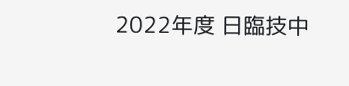2022年度 日臨技中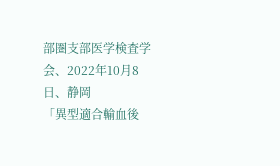部圏支部医学検査学会、2022年10月8日、静岡
「異型適合輸血後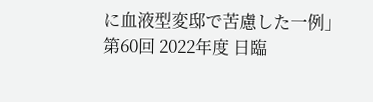に血液型変邸で苦慮した一例」
第60回 2022年度 日臨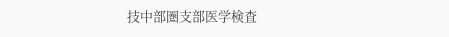技中部圏支部医学検査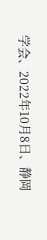学会、2022年10月8日、静岡